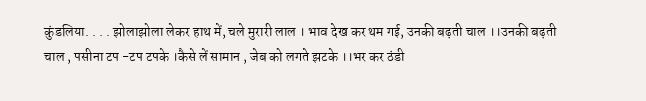कुंडलिया. . . . झोलाझोला लेकर हाथ में, चले मुरारी लाल । भाव देख कर थम गई, उनकी बढ़ती चाल ।।उनकी बढ़ती चाल , पसीना टप -टप टपके ।कैसे लें सामान , जेब को लगते झटके ।।भर कर ठंडी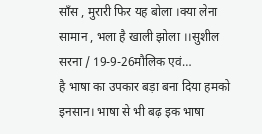साँस , मुरारी फिर यह बोला ।क्या लेना सामान , भला है खाली झोला ।।सुशील सरना / 19-9-26मौलिक एवं…
है भाषा का उपकार बड़ा बना दिया हमको इनसान। भाषा से भी बढ़ इक भाषा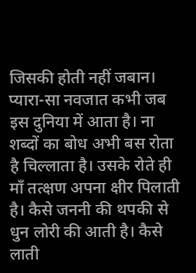जिसकी होती नहीं जबान। प्यारा-सा नवजात कभी जब इस दुनिया में आता है। ना शब्दों का बोध अभी बस रोता है चिल्लाता है। उसके रोते ही माँ तत्क्षण अपना क्षीर पिलाती है। कैसे जननी की थपकी से धुन लोरी की आती है। कैसे लाती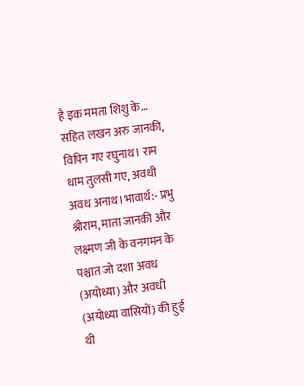है इक ममता शिशु के…
सहित लखन अरु जानकी, विपिन गए रघुनाथ। राम धाम तुलसी गए, अवधी अवध अनाथ।भावार्थ:- प्रभु श्रीराम, माता जानकी और लक्ष्मण जी के वनगमन के पश्चात जो दशा अवध (अयोध्या) और अवधी (अयोध्या वासियों) की हुई थी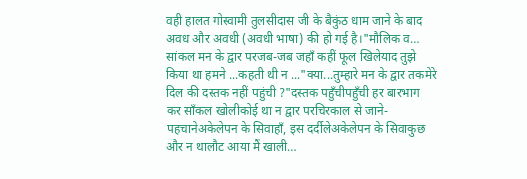वही हालत गोस्वामी तुलसीदास जी के बैकुंठ धाम जाने के बाद अवध और अवधी (अवधी भाषा) की हो गई है।"मौलिक व…
सांकल मन के द्वार परजब-जब जहाँ कहीं फूल खिलेयाद तुझे किया था हमने ...कहती थी न ..."क्या...तुम्हारे मन के द्वार तकमेरे दिल की दस्तक नहीं पहुंची ?"दस्तक पहुँचीपहुँची हर बारभाग कर साँकल खोलीकोई था न द्वार परचिरकाल से जाने-पहचानेअकेलेपन के सिवाहाँ, इस दर्दीलेअकेलेपन के सिवाकुछ और न थालौट आया मैं खाली…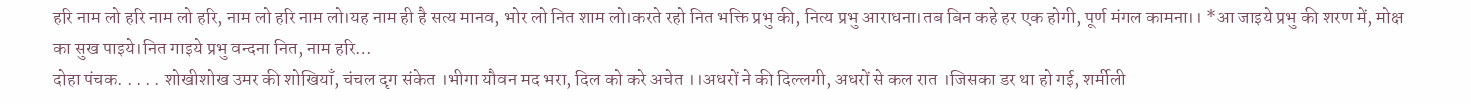हरि नाम लो हरि नाम लो हरि, नाम लो हरि नाम लो।यह नाम ही है सत्य मानव, भोर लो नित शाम लो।करते रहो नित भक्ति प्रभु की, नित्य प्रभु आराधना।तब बिन कहे हर एक होगी, पूर्ण मंगल कामना।। *आ जाइये प्रभु की शरण में, मोक्ष का सुख पाइये।नित गाइये प्रभु वन्दना नित, नाम हरि…
दोहा पंचक. . . . . शोखीशोख उमर की शोखियाँ, चंचल दृग संकेत ।भीगा यौवन मद भरा, दिल को करे अचेत ।।अधरों ने की दिल्लगी, अधरों से कल रात ।जिसका डर था हो गई, शर्मीली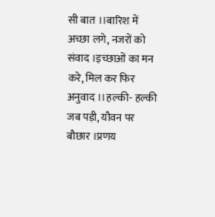सी बात ।।बारिश में अच्छा लगे, नजरों को संवाद ।इच्छाओं का मन करे, मिल कर फिर अनुवाद ।।हल्की- हल्की जब पड़ी, यौवन पर बौछार ।प्रणय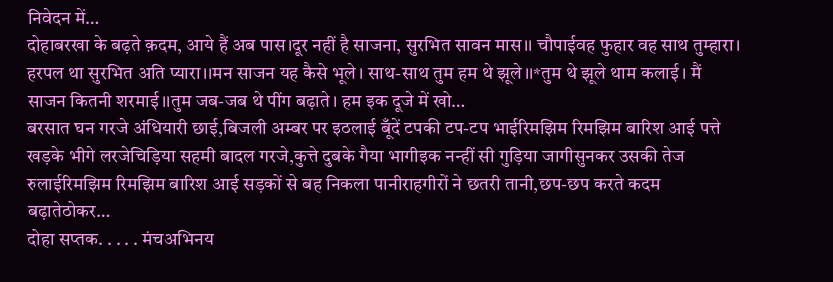निवेदन में…
दोहाबरखा के बढ़ते क़दम, आये हैं अब पास।दूर नहीं है साजना, सुरभित सावन मास।। चौपाईवह फुहार वह साथ तुम्हारा। हरपल था सुरभित अति प्यारा।।मन साजन यह कैसे भूले। साथ-साथ तुम हम थे झूले।।*तुम थे झूले थाम कलाई। मैं साजन कितनी शरमाई।।तुम जब-जब थे पींग बढ़ाते। हम इक दूजे में खो…
बरसात घन गरजे अंधियारी छाई,बिजली अम्बर पर इठलाई बूँदें टपकी टप-टप भाईरिमझिम रिमझिम बारिश आई पत्ते खड़के भीगे लरजेचिड़िया सहमी बादल गरजे,कुत्ते दुबके गैया भागीइक नन्हीं सी गुड़िया जागीसुनकर उसकी तेज रुलाईरिमझिम रिमझिम बारिश आई सड़कों से बह निकला पानीराहगीरों ने छतरी तानी,छप-छप करते कदम बढ़ातेठोकर…
दोहा सप्तक. . . . . मंचअभिनय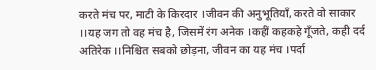करते मंच पर, माटी के किरदार ।जीवन की अनुभूतियाँ, करते वो साकार ।।यह जग तो वह मंच है, जिसमें रंग अनेक ।कहीं कहकहे गूँजते, कही दर्द अतिरेक ।।निश्चित सबको छोड़ना, जीवन का यह मंच ।पर्दा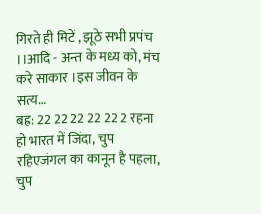गिरते ही मिटें , झूठे सभी प्रपंच ।।आदि - अन्त के मध्य को, मंच करे साकार ।इस जीवन के सत्य…
बह्र: 22 22 22 22 22 2 रहना हो भारत में जिंदा, चुप रहिएजंगल का कानून है पहला, चुप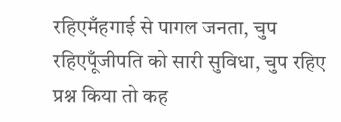रहिएमँहगाई से पागल जनता, चुप रहिएपूँजीपति को सारी सुविधा, चुप रहिए प्रश्न किया तो कह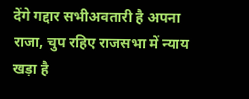देंगे गद्दार सभीअवतारी है अपना राजा, चुप रहिए राजसभा में न्याय खड़ा है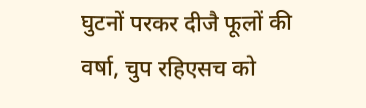घुटनों परकर दीजै फूलों की वर्षा, चुप रहिएसच को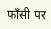फाँसी पर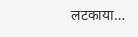लटकाया…